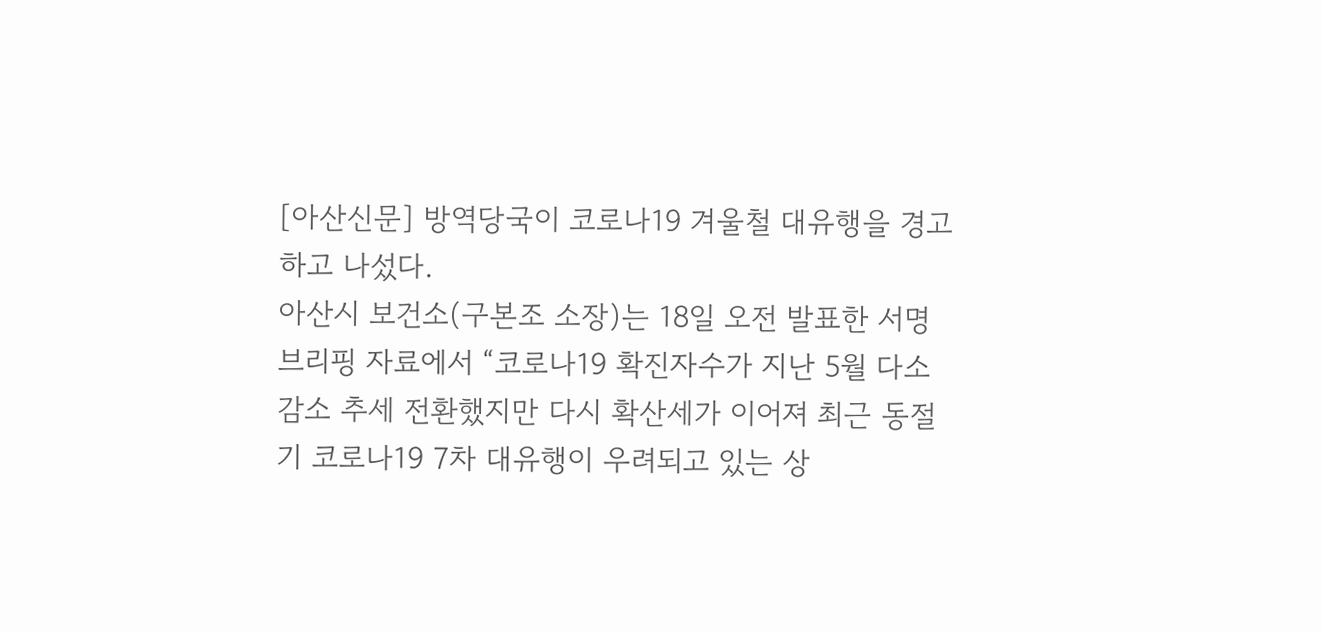[아산신문] 방역당국이 코로나19 겨울철 대유행을 경고하고 나섰다.
아산시 보건소(구본조 소장)는 18일 오전 발표한 서명 브리핑 자료에서 “코로나19 확진자수가 지난 5월 다소 감소 추세 전환했지만 다시 확산세가 이어져 최근 동절기 코로나19 7차 대유행이 우려되고 있는 상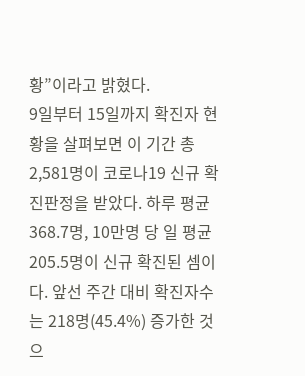황”이라고 밝혔다.
9일부터 15일까지 확진자 현황을 살펴보면 이 기간 총 2,581명이 코로나19 신규 확진판정을 받았다. 하루 평균 368.7명, 10만명 당 일 평균 205.5명이 신규 확진된 셈이다. 앞선 주간 대비 확진자수는 218명(45.4%) 증가한 것으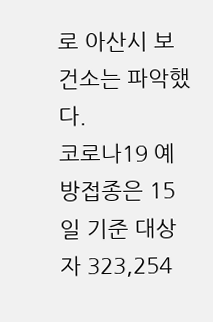로 아산시 보건소는 파악했다.
코로나19 예방접종은 15일 기준 대상자 323,254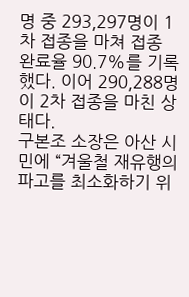명 중 293,297명이 1차 접종을 마쳐 접종 완료율 90.7%를 기록했다. 이어 290,288명이 2차 접종을 마친 상태다.
구본조 소장은 아산 시민에 “겨울철 재유행의 파고를 최소화하기 위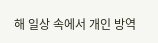해 일상 속에서 개인 방역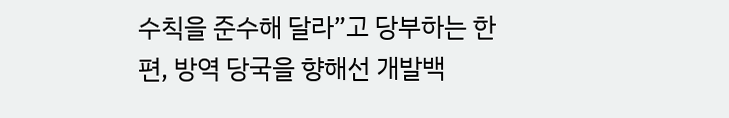수칙을 준수해 달라”고 당부하는 한편, 방역 당국을 향해선 개발백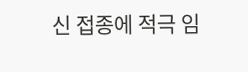신 접종에 적극 임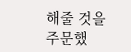해줄 것을 주문했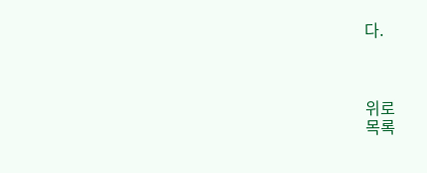다.



위로
목록